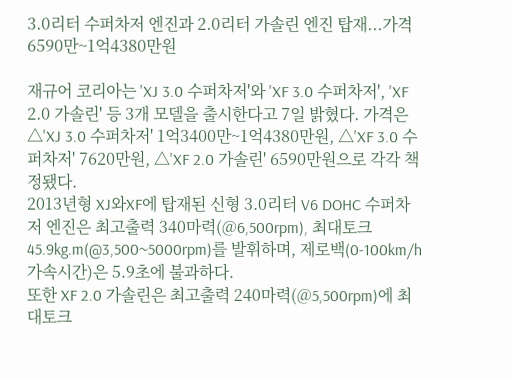3.0리터 수퍼차저 엔진과 2.0리터 가솔린 엔진 탑재...가격 6590만~1억4380만원

재규어 코리아는 'XJ 3.0 수퍼차저'와 'XF 3.0 수퍼차저', 'XF 2.0 가솔린' 등 3개 모델을 출시한다고 7일 밝혔다. 가격은 △'XJ 3.0 수퍼차저' 1억3400만~1억4380만원, △'XF 3.0 수퍼차저' 7620만원, △'XF 2.0 가솔린' 6590만원으로 각각 책정됐다.
2013년형 XJ와XF에 탑재된 신형 3.0리터 V6 DOHC 수퍼차저 엔진은 최고출력 340마력(@6,500rpm), 최대토크 45.9kg.m(@3,500~5000rpm)를 발휘하며, 제로백(0-100km/h 가속시간)은 5.9초에 불과하다.
또한 XF 2.0 가솔린은 최고출력 240마력(@5,500rpm)에 최대토크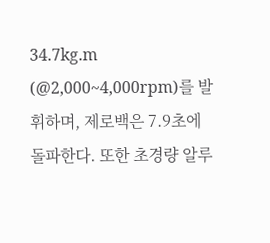34.7kg.m (@2,000~4,000rpm)를 발휘하며, 제로백은 7.9초에 돌파한다. 또한 초경량 알루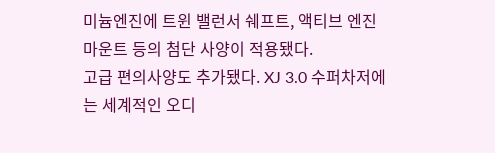미늄엔진에 트윈 밸런서 쉐프트, 액티브 엔진 마운트 등의 첨단 사양이 적용됐다.
고급 편의사양도 추가됐다. XJ 3.0 수퍼차저에는 세계적인 오디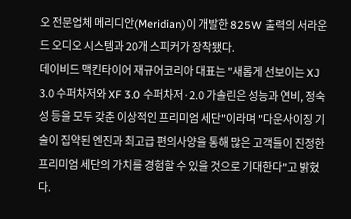오 전문업체 메리디안(Meridian)이 개발한 825W 출력의 서라운드 오디오 시스템과 20개 스피커가 장착됐다.
데이비드 맥킨타이어 재규어코리아 대표는 "새롭게 선보이는 XJ 3.0 수퍼차저와 XF 3.0 수퍼차저·2.0 가솔린은 성능과 연비, 정숙성 등을 모두 갖춘 이상적인 프리미엄 세단"이라며 "다운사이징 기술이 집약된 엔진과 최고급 편의사양을 통해 많은 고객들이 진정한 프리미엄 세단의 가치를 경험할 수 있을 것으로 기대한다"고 밝혔다.